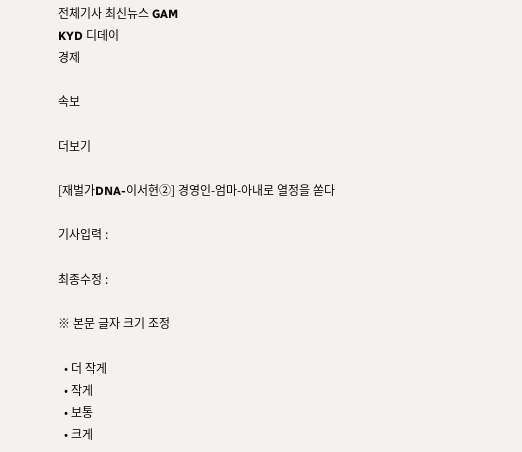전체기사 최신뉴스 GAM
KYD 디데이
경제

속보

더보기

[재벌가DNA-이서현②] 경영인-엄마-아내로 열정을 쏟다

기사입력 :

최종수정 :

※ 본문 글자 크기 조정

  • 더 작게
  • 작게
  • 보통
  • 크게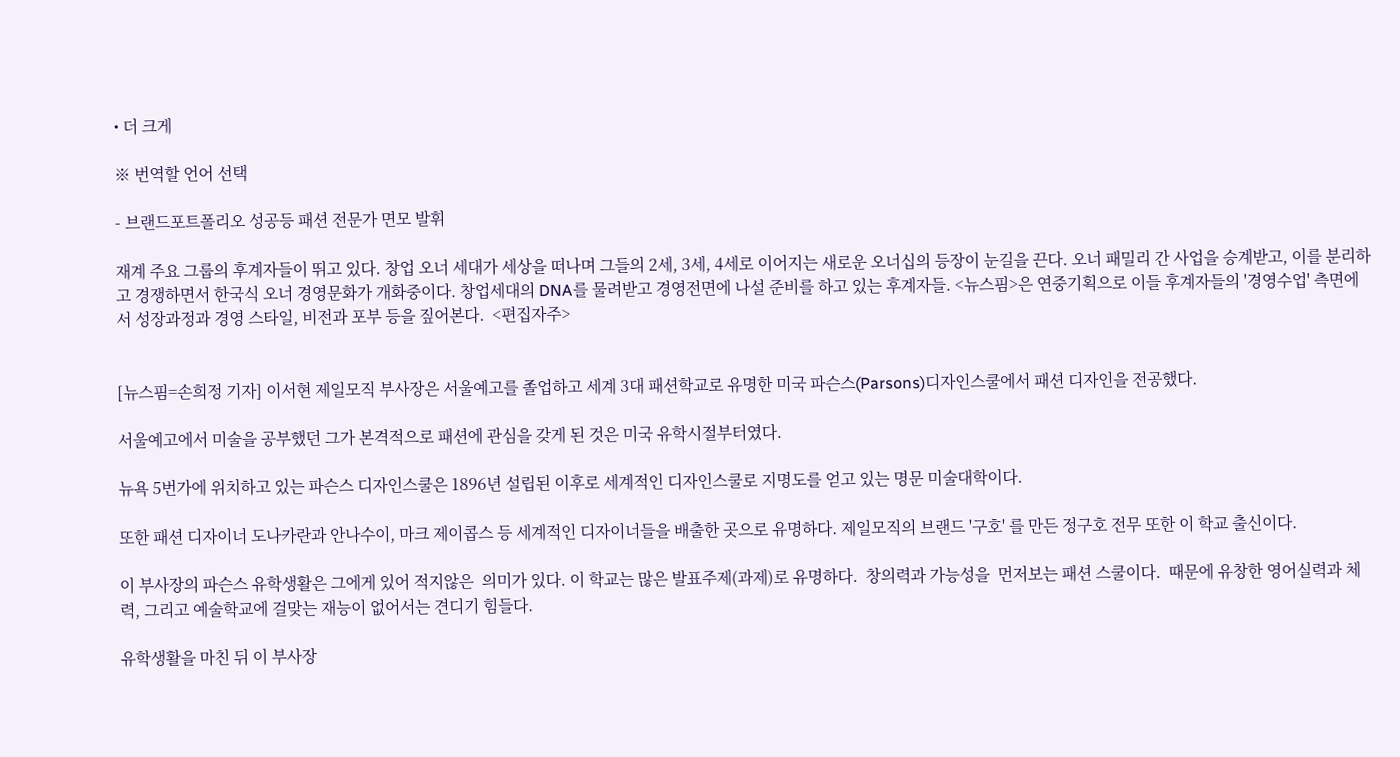• 더 크게

※ 번역할 언어 선택

- 브랜드포트폴리오 성공등 패션 전문가 면모 발휘

재계 주요 그룹의 후계자들이 뛰고 있다. 창업 오너 세대가 세상을 떠나며 그들의 2세, 3세, 4세로 이어지는 새로운 오너십의 등장이 눈길을 끈다. 오너 패밀리 간 사업을 승계받고, 이를 분리하고 경쟁하면서 한국식 오너 경영문화가 개화중이다. 창업세대의 DNA를 물려받고 경영전면에 나설 준비를 하고 있는 후계자들. <뉴스핌>은 연중기획으로 이들 후계자들의 '경영수업' 측면에서 성장과정과 경영 스타일, 비전과 포부 등을 짚어본다.  <편집자주>


[뉴스핌=손희정 기자] 이서현 제일모직 부사장은 서울예고를 졸업하고 세계 3대 패션학교로 유명한 미국 파슨스(Parsons)디자인스쿨에서 패션 디자인을 전공했다.

서울예고에서 미술을 공부했던 그가 본격적으로 패션에 관심을 갖게 된 것은 미국 유학시절부터였다.

뉴욕 5번가에 위치하고 있는 파슨스 디자인스쿨은 1896년 설립된 이후로 세계적인 디자인스쿨로 지명도를 얻고 있는 명문 미술대학이다.

또한 패션 디자이너 도나카란과 안나수이, 마크 제이콥스 등 세계적인 디자이너들을 배출한 곳으로 유명하다. 제일모직의 브랜드 '구호' 를 만든 정구호 전무 또한 이 학교 출신이다.

이 부사장의 파슨스 유학생활은 그에게 있어 적지않은  의미가 있다. 이 학교는 많은 발표주제(과제)로 유명하다.  창의력과 가능성을  먼저보는 패션 스쿨이다.  때문에 유창한 영어실력과 체력, 그리고 예술학교에 걸맞는 재능이 없어서는 견디기 힘들다.

유학생활을 마친 뒤 이 부사장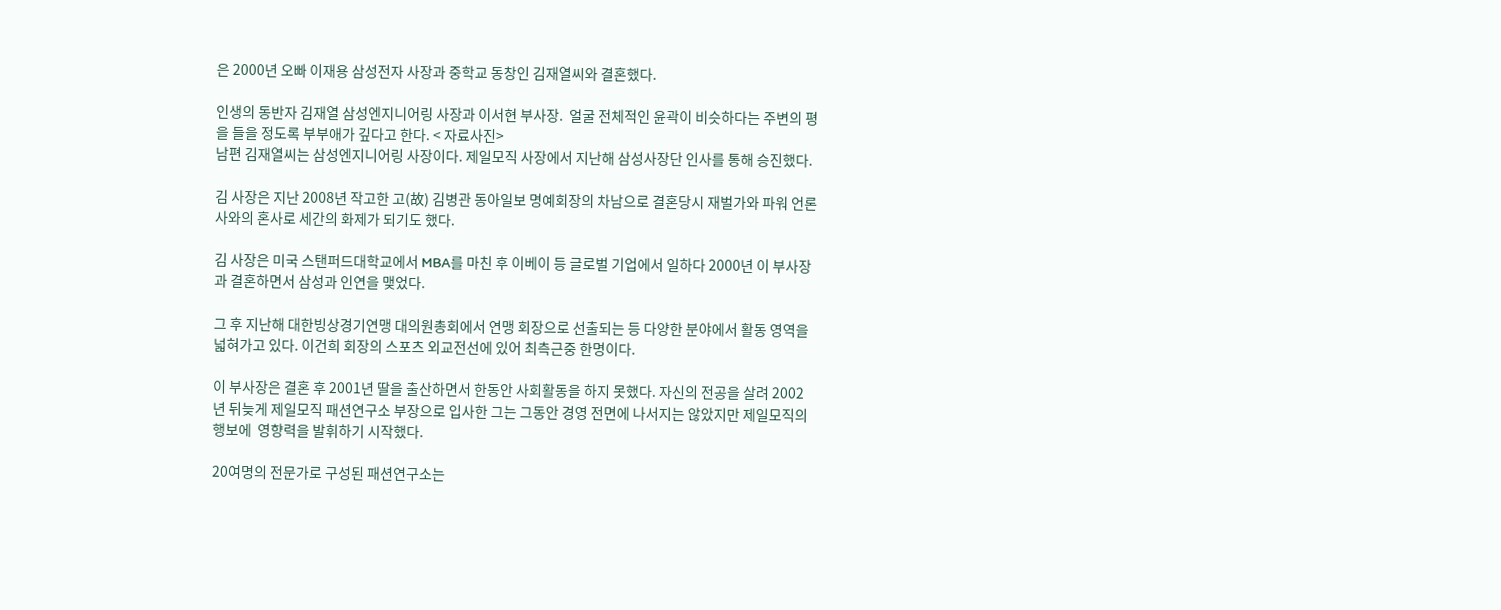은 2000년 오빠 이재용 삼성전자 사장과 중학교 동창인 김재열씨와 결혼했다.

인생의 동반자 김재열 삼성엔지니어링 사장과 이서현 부사장.  얼굴 전체적인 윤곽이 비슷하다는 주변의 평을 들을 정도록 부부애가 깊다고 한다. < 자료사진>
남편 김재열씨는 삼성엔지니어링 사장이다. 제일모직 사장에서 지난해 삼성사장단 인사를 통해 승진했다.

김 사장은 지난 2008년 작고한 고(故) 김병관 동아일보 명예회장의 차남으로 결혼당시 재벌가와 파워 언론사와의 혼사로 세간의 화제가 되기도 했다.

김 사장은 미국 스탠퍼드대학교에서 MBA를 마친 후 이베이 등 글로벌 기업에서 일하다 2000년 이 부사장과 결혼하면서 삼성과 인연을 맺었다.

그 후 지난해 대한빙상경기연맹 대의원총회에서 연맹 회장으로 선출되는 등 다양한 분야에서 활동 영역을 넓혀가고 있다. 이건희 회장의 스포츠 외교전선에 있어 최측근중 한명이다.

이 부사장은 결혼 후 2001년 딸을 출산하면서 한동안 사회활동을 하지 못했다. 자신의 전공을 살려 2002년 뒤늦게 제일모직 패션연구소 부장으로 입사한 그는 그동안 경영 전면에 나서지는 않았지만 제일모직의 행보에  영향력을 발휘하기 시작했다.

20여명의 전문가로 구성된 패션연구소는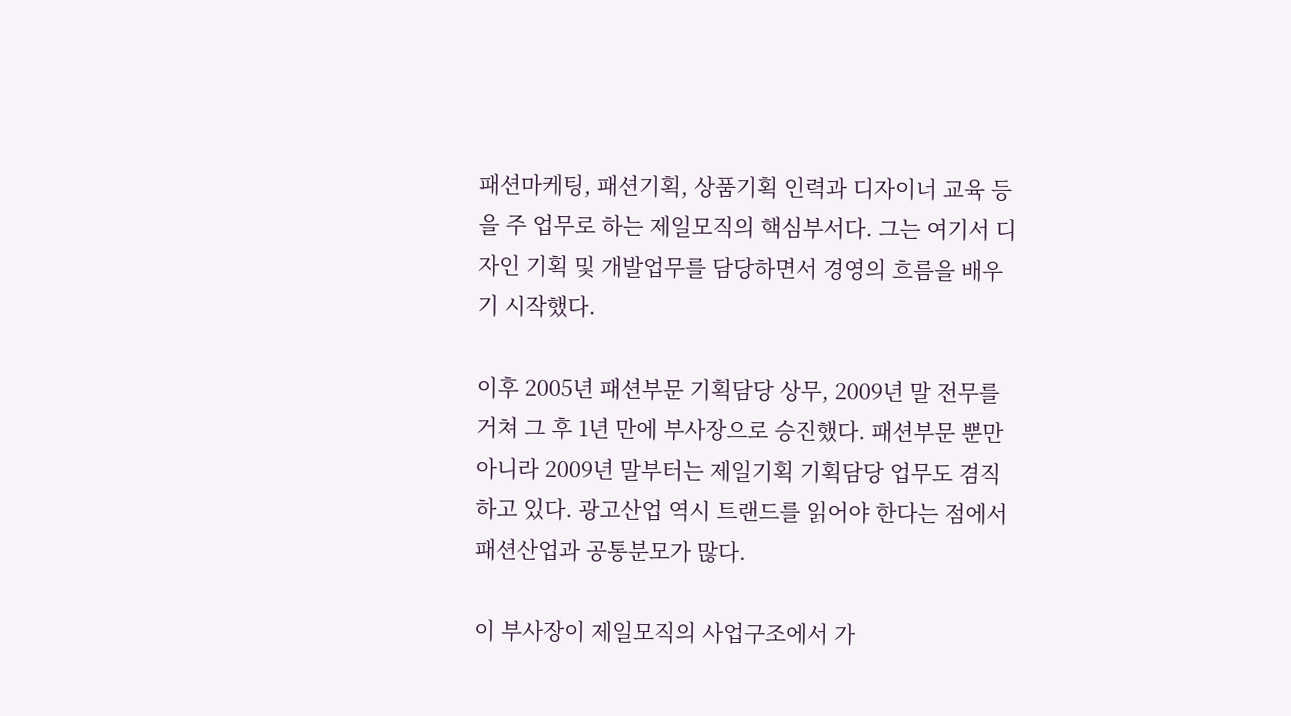패션마케팅, 패션기획, 상품기획 인력과 디자이너 교육 등을 주 업무로 하는 제일모직의 핵심부서다. 그는 여기서 디자인 기획 및 개발업무를 담당하면서 경영의 흐름을 배우기 시작했다.

이후 2005년 패션부문 기획담당 상무, 2009년 말 전무를 거쳐 그 후 1년 만에 부사장으로 승진했다. 패션부문 뿐만 아니라 2009년 말부터는 제일기획 기획담당 업무도 겸직하고 있다. 광고산업 역시 트랜드를 읽어야 한다는 점에서 패션산업과 공통분모가 많다.

이 부사장이 제일모직의 사업구조에서 가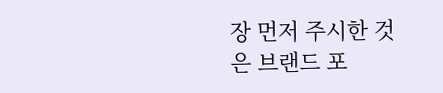장 먼저 주시한 것은 브랜드 포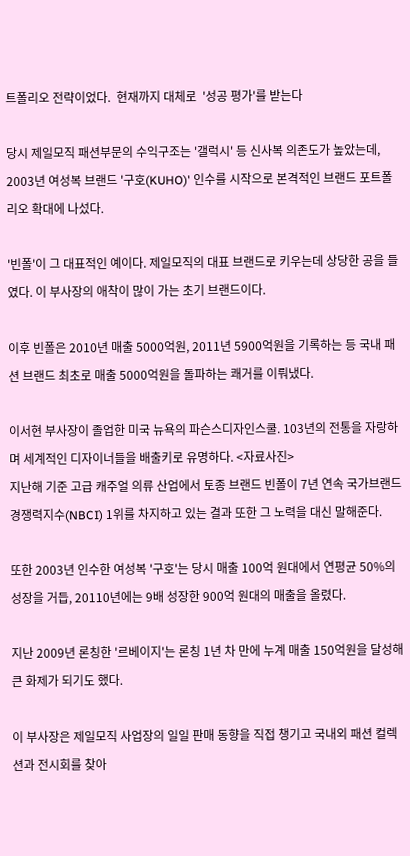트폴리오 전략이었다.  현재까지 대체로  '성공 평가'를 받는다

당시 제일모직 패션부문의 수익구조는 '갤럭시' 등 신사복 의존도가 높았는데, 2003년 여성복 브랜드 '구호(KUHO)' 인수를 시작으로 본격적인 브랜드 포트폴리오 확대에 나섰다.

'빈폴'이 그 대표적인 예이다. 제일모직의 대표 브랜드로 키우는데 상당한 공을 들였다. 이 부사장의 애착이 많이 가는 초기 브랜드이다.

이후 빈폴은 2010년 매출 5000억원, 2011년 5900억원을 기록하는 등 국내 패션 브랜드 최초로 매출 5000억원을 돌파하는 쾌거를 이뤄냈다.

이서현 부사장이 졸업한 미국 뉴욕의 파슨스디자인스쿨. 103년의 전통을 자랑하며 세계적인 디자이너들을 배출키로 유명하다. <자료사진>
지난해 기준 고급 캐주얼 의류 산업에서 토종 브랜드 빈폴이 7년 연속 국가브랜드경쟁력지수(NBCI) 1위를 차지하고 있는 결과 또한 그 노력을 대신 말해준다.

또한 2003년 인수한 여성복 '구호'는 당시 매출 100억 원대에서 연평균 50%의 성장을 거듭, 20110년에는 9배 성장한 900억 원대의 매출을 올렸다.

지난 2009년 론칭한 '르베이지'는 론칭 1년 차 만에 누계 매출 150억원을 달성해 큰 화제가 되기도 했다.

이 부사장은 제일모직 사업장의 일일 판매 동향을 직접 챙기고 국내외 패션 컬렉션과 전시회를 찾아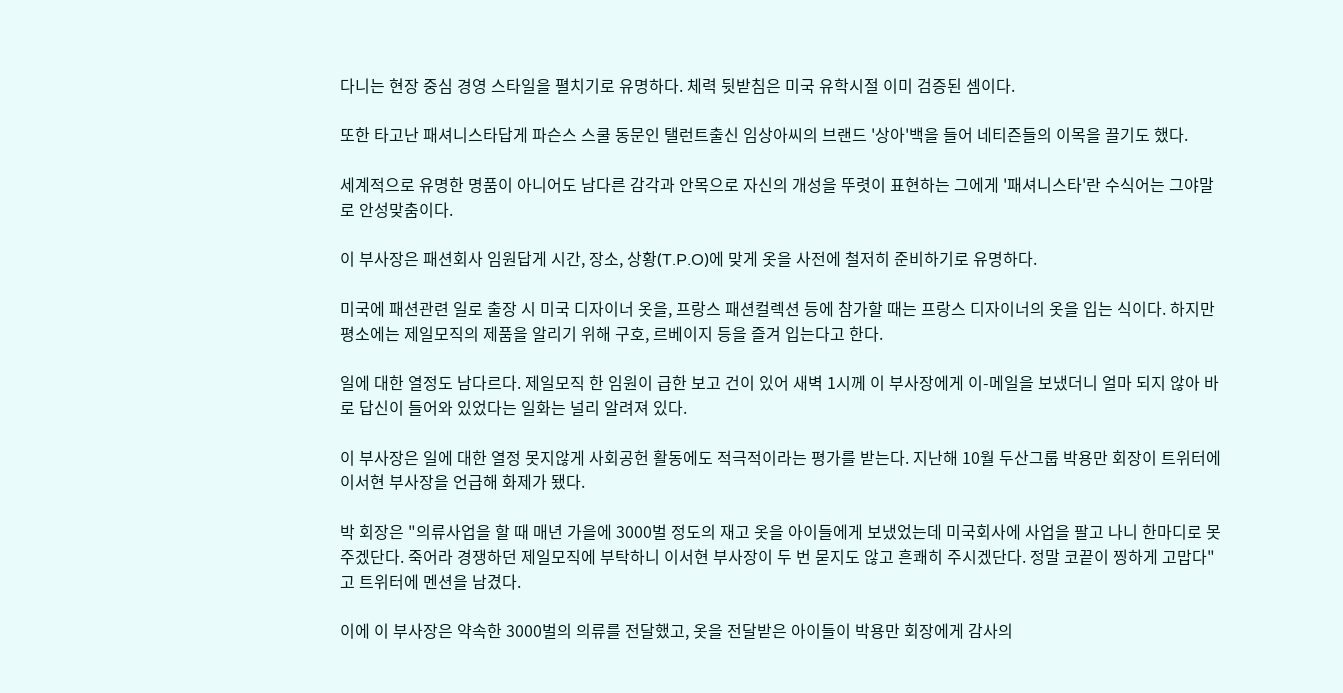다니는 현장 중심 경영 스타일을 펼치기로 유명하다. 체력 뒷받침은 미국 유학시절 이미 검증된 셈이다.

또한 타고난 패셔니스타답게 파슨스 스쿨 동문인 탤런트출신 임상아씨의 브랜드 '상아'백을 들어 네티즌들의 이목을 끌기도 했다.

세계적으로 유명한 명품이 아니어도 남다른 감각과 안목으로 자신의 개성을 뚜렷이 표현하는 그에게 '패셔니스타'란 수식어는 그야말로 안성맞춤이다.

이 부사장은 패션회사 임원답게 시간, 장소, 상황(T.P.O)에 맞게 옷을 사전에 철저히 준비하기로 유명하다.

미국에 패션관련 일로 출장 시 미국 디자이너 옷을, 프랑스 패션컬렉션 등에 참가할 때는 프랑스 디자이너의 옷을 입는 식이다. 하지만 평소에는 제일모직의 제품을 알리기 위해 구호, 르베이지 등을 즐겨 입는다고 한다.

일에 대한 열정도 남다르다. 제일모직 한 임원이 급한 보고 건이 있어 새벽 1시께 이 부사장에게 이-메일을 보냈더니 얼마 되지 않아 바로 답신이 들어와 있었다는 일화는 널리 알려져 있다.

이 부사장은 일에 대한 열정 못지않게 사회공헌 활동에도 적극적이라는 평가를 받는다. 지난해 10월 두산그룹 박용만 회장이 트위터에 이서현 부사장을 언급해 화제가 됐다.

박 회장은 "의류사업을 할 때 매년 가을에 3000벌 정도의 재고 옷을 아이들에게 보냈었는데 미국회사에 사업을 팔고 나니 한마디로 못주겠단다. 죽어라 경쟁하던 제일모직에 부탁하니 이서현 부사장이 두 번 묻지도 않고 흔쾌히 주시겠단다. 정말 코끝이 찡하게 고맙다"고 트위터에 멘션을 남겼다.

이에 이 부사장은 약속한 3000벌의 의류를 전달했고, 옷을 전달받은 아이들이 박용만 회장에게 감사의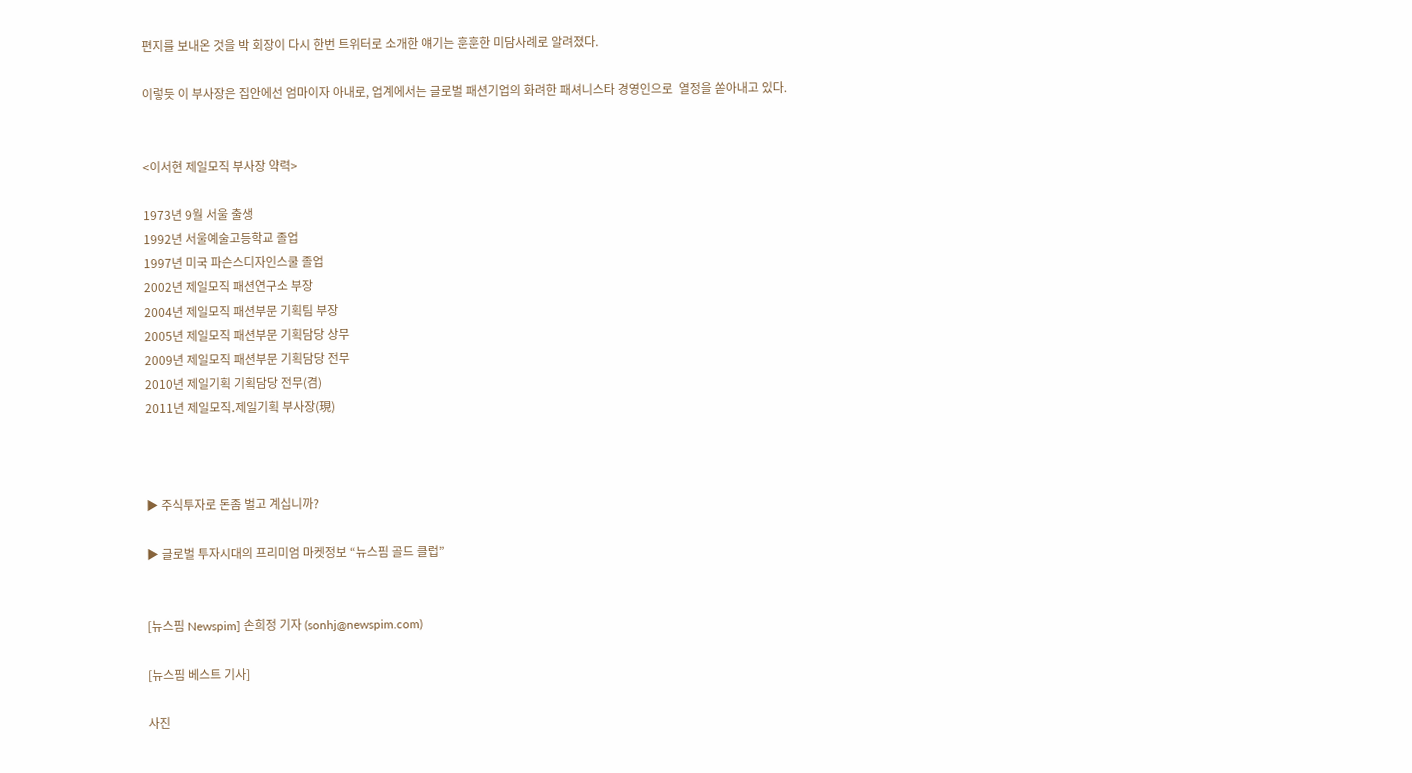편지를 보내온 것을 박 회장이 다시 한번 트위터로 소개한 얘기는 훈훈한 미담사례로 알려졌다.

이렇듯 이 부사장은 집안에선 엄마이자 아내로, 업계에서는 글로벌 패션기업의 화려한 패셔니스타 경영인으로  열정을 쏟아내고 있다.


<이서현 제일모직 부사장 약력>

1973년 9월 서울 출생
1992년 서울예술고등학교 졸업
1997년 미국 파슨스디자인스쿨 졸업
2002년 제일모직 패션연구소 부장
2004년 제일모직 패션부문 기획팀 부장
2005년 제일모직 패션부문 기획담당 상무
2009년 제일모직 패션부문 기획담당 전무
2010년 제일기획 기획담당 전무(겸)
2011년 제일모직․제일기획 부사장(現)



▶ 주식투자로 돈좀 벌고 계십니까?

▶ 글로벌 투자시대의 프리미엄 마켓정보 “뉴스핌 골드 클럽”


[뉴스핌 Newspim] 손희정 기자 (sonhj@newspim.com)

[뉴스핌 베스트 기사]

사진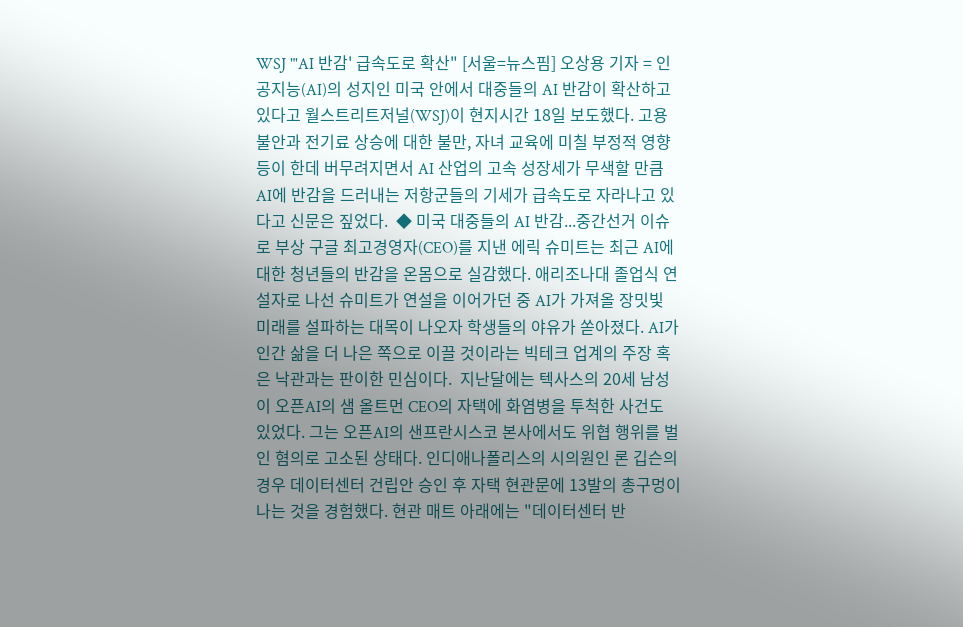WSJ "'AI 반감' 급속도로 확산" [서울=뉴스핌] 오상용 기자 = 인공지능(AI)의 성지인 미국 안에서 대중들의 AI 반감이 확산하고 있다고 월스트리트저널(WSJ)이 현지시간 18일 보도했다. 고용 불안과 전기료 상승에 대한 불만, 자녀 교육에 미칠 부정적 영향 등이 한데 버무려지면서 AI 산업의 고속 성장세가 무색할 만큼 AI에 반감을 드러내는 저항군들의 기세가 급속도로 자라나고 있다고 신문은 짚었다.  ◆ 미국 대중들의 AI 반감...중간선거 이슈로 부상 구글 최고경영자(CEO)를 지낸 에릭 슈미트는 최근 AI에 대한 청년들의 반감을 온몸으로 실감했다. 애리조나대 졸업식 연설자로 나선 슈미트가 연설을 이어가던 중 AI가 가져올 장밋빛 미래를 설파하는 대목이 나오자 학생들의 야유가 쏟아졌다. AI가 인간 삶을 더 나은 쪽으로 이끌 것이라는 빅테크 업계의 주장 혹은 낙관과는 판이한 민심이다.  지난달에는 텍사스의 20세 남성이 오픈AI의 샘 올트먼 CEO의 자택에 화염병을 투척한 사건도 있었다. 그는 오픈AI의 샌프란시스코 본사에서도 위협 행위를 벌인 혐의로 고소된 상태다. 인디애나폴리스의 시의원인 론 깁슨의 경우 데이터센터 건립안 승인 후 자택 현관문에 13발의 총구멍이 나는 것을 경험했다. 현관 매트 아래에는 "데이터센터 반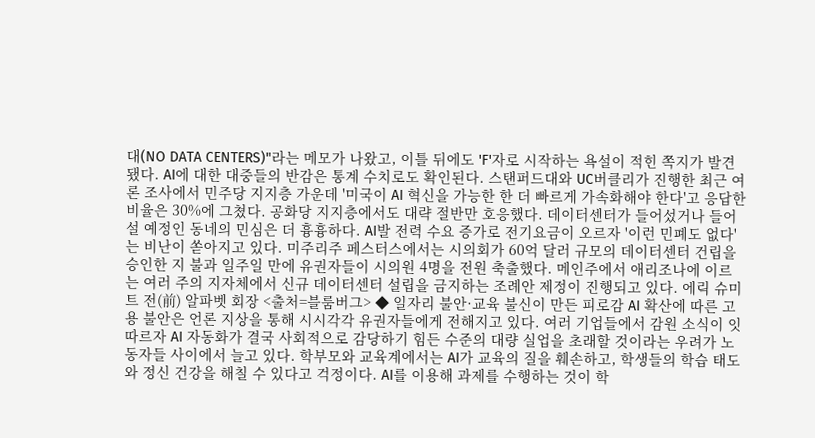대(NO DATA CENTERS)"라는 메모가 나왔고, 이틀 뒤에도 'F'자로 시작하는 욕설이 적힌 쪽지가 발견됐다. AI에 대한 대중들의 반감은 통계 수치로도 확인된다. 스탠퍼드대와 UC버클리가 진행한 최근 여론 조사에서 민주당 지지층 가운데 '미국이 AI 혁신을 가능한 한 더 빠르게 가속화해야 한다'고 응답한 비율은 30%에 그쳤다. 공화당 지지층에서도 대략 절반만 호응했다. 데이터센터가 들어섰거나 들어설 예정인 동네의 민심은 더 흉흉하다. AI발 전력 수요 증가로 전기요금이 오르자 '이런 민폐도 없다'는 비난이 쏟아지고 있다. 미주리주 페스터스에서는 시의회가 60억 달러 규모의 데이터센터 건립을 승인한 지 불과 일주일 만에 유권자들이 시의원 4명을 전원 축출했다. 메인주에서 애리조나에 이르는 여러 주의 지자체에서 신규 데이터센터 설립을 금지하는 조례안 제정이 진행되고 있다. 에릭 슈미트 전(前) 알파벳 회장 <출처=블룸버그> ◆ 일자리 불안·교육 불신이 만든 피로감 AI 확산에 따른 고용 불안은 언론 지상을 통해 시시각각 유권자들에게 전해지고 있다. 여러 기업들에서 감원 소식이 잇따르자 AI 자동화가 결국 사회적으로 감당하기 힘든 수준의 대량 실업을 초래할 것이라는 우려가 노동자들 사이에서 늘고 있다. 학부모와 교육계에서는 AI가 교육의 질을 훼손하고, 학생들의 학습 태도와 정신 건강을 해칠 수 있다고 걱정이다. AI를 이용해 과제를 수행하는 것이 학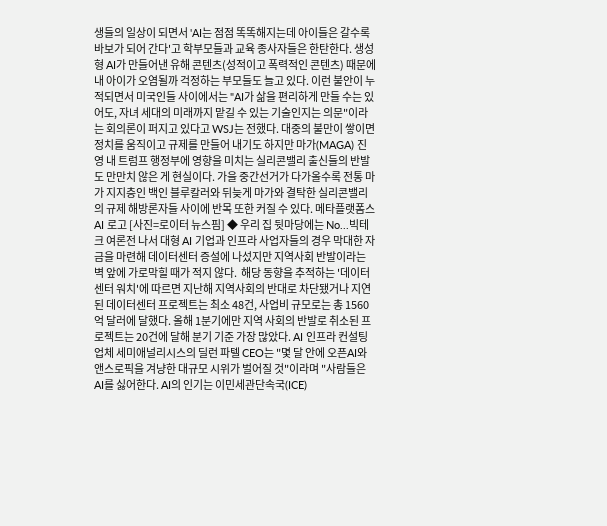생들의 일상이 되면서 'AI는 점점 똑똑해지는데 아이들은 갈수록 바보가 되어 간다'고 학부모들과 교육 종사자들은 한탄한다. 생성형 AI가 만들어낸 유해 콘텐츠(성적이고 폭력적인 콘텐츠) 때문에 내 아이가 오염될까 걱정하는 부모들도 늘고 있다. 이런 불안이 누적되면서 미국인들 사이에서는 "AI가 삶을 편리하게 만들 수는 있어도, 자녀 세대의 미래까지 맡길 수 있는 기술인지는 의문"이라는 회의론이 퍼지고 있다고 WSJ는 전했다. 대중의 불만이 쌓이면 정치를 움직이고 규제를 만들어 내기도 하지만 마가(MAGA) 진영 내 트럼프 행정부에 영향을 미치는 실리콘밸리 출신들의 반발도 만만치 않은 게 현실이다. 가을 중간선거가 다가올수록 전통 마가 지지층인 백인 블루칼러와 뒤늦게 마가와 결탁한 실리콘밸리의 규제 해방론자들 사이에 반목 또한 커질 수 있다. 메타플랫폼스 AI 로고 [사진=로이터 뉴스핌] ◆ 우리 집 뒷마당에는 No...빅테크 여론전 나서 대형 AI 기업과 인프라 사업자들의 경우 막대한 자금을 마련해 데이터센터 증설에 나섰지만 지역사회 반발이라는 벽 앞에 가로막힐 때가 적지 않다.  해당 동향을 추적하는 '데이터센터 워치'에 따르면 지난해 지역사회의 반대로 차단됐거나 지연된 데이터센터 프로젝트는 최소 48건, 사업비 규모로는 총 1560억 달러에 달했다. 올해 1분기에만 지역 사회의 반발로 취소된 프로젝트는 20건에 달해 분기 기준 가장 많았다. AI 인프라 컨설팅업체 세미애널리시스의 딜런 파텔 CEO는 "몇 달 안에 오픈AI와 앤스로픽을 겨냥한 대규모 시위가 벌어질 것"이라며 "사람들은 AI를 싫어한다. AI의 인기는 이민세관단속국(ICE)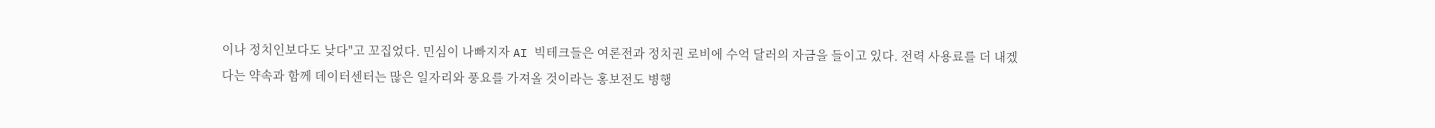이나 정치인보다도 낮다"고 꼬집었다. 민심이 나빠지자 AI 빅테크들은 여론전과 정치권 로비에 수억 달러의 자금을 들이고 있다. 전력 사용료를 더 내겠다는 약속과 함께 데이터센터는 많은 일자리와 풍요를 가져올 것이라는 홍보전도 병행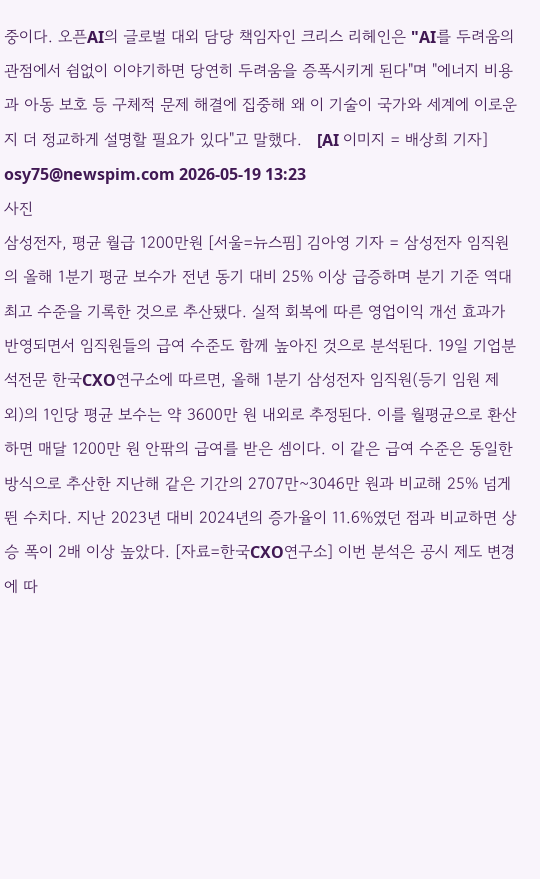중이다. 오픈AI의 글로벌 대외 담당 책임자인 크리스 리헤인은 "AI를 두려움의 관점에서 쉼없이 이야기하면 당연히 두려움을 증폭시키게 된다"며 "에너지 비용과 아동 보호 등 구체적 문제 해결에 집중해 왜 이 기술이 국가와 세계에 이로운지 더 정교하게 설명할 필요가 있다"고 말했다.   [AI 이미지 = 배상희 기자] osy75@newspim.com 2026-05-19 13:23
사진
삼성전자, 평균 월급 1200만원 [서울=뉴스핌] 김아영 기자 = 삼성전자 임직원의 올해 1분기 평균 보수가 전년 동기 대비 25% 이상 급증하며 분기 기준 역대 최고 수준을 기록한 것으로 추산됐다. 실적 회복에 따른 영업이익 개선 효과가 반영되면서 임직원들의 급여 수준도 함께 높아진 것으로 분석된다. 19일 기업분석전문 한국CXO연구소에 따르면, 올해 1분기 삼성전자 임직원(등기 임원 제외)의 1인당 평균 보수는 약 3600만 원 내외로 추정된다. 이를 월평균으로 환산하면 매달 1200만 원 안팎의 급여를 받은 셈이다. 이 같은 급여 수준은 동일한 방식으로 추산한 지난해 같은 기간의 2707만~3046만 원과 비교해 25% 넘게 뛴 수치다. 지난 2023년 대비 2024년의 증가율이 11.6%였던 점과 비교하면 상승 폭이 2배 이상 높았다. [자료=한국CXO연구소] 이번 분석은 공시 제도 변경에 따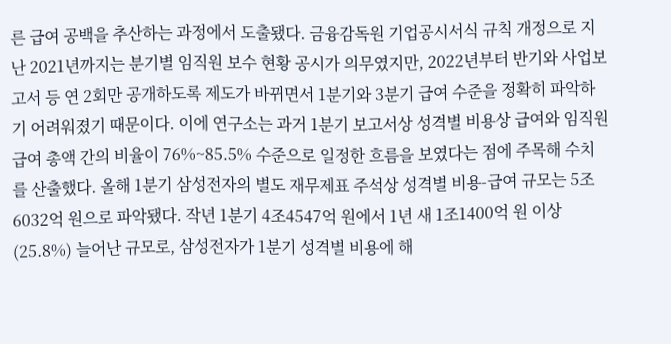른 급여 공백을 추산하는 과정에서 도출됐다. 금융감독원 기업공시서식 규칙 개정으로 지난 2021년까지는 분기별 임직원 보수 현황 공시가 의무였지만, 2022년부터 반기와 사업보고서 등 연 2회만 공개하도록 제도가 바뀌면서 1분기와 3분기 급여 수준을 정확히 파악하기 어려워졌기 때문이다. 이에 연구소는 과거 1분기 보고서상 성격별 비용상 급여와 임직원 급여 총액 간의 비율이 76%~85.5% 수준으로 일정한 흐름을 보였다는 점에 주목해 수치를 산출했다. 올해 1분기 삼성전자의 별도 재무제표 주석상 성격별 비용-급여 규모는 5조6032억 원으로 파악됐다. 작년 1분기 4조4547억 원에서 1년 새 1조1400억 원 이상(25.8%) 늘어난 규모로, 삼성전자가 1분기 성격별 비용에 해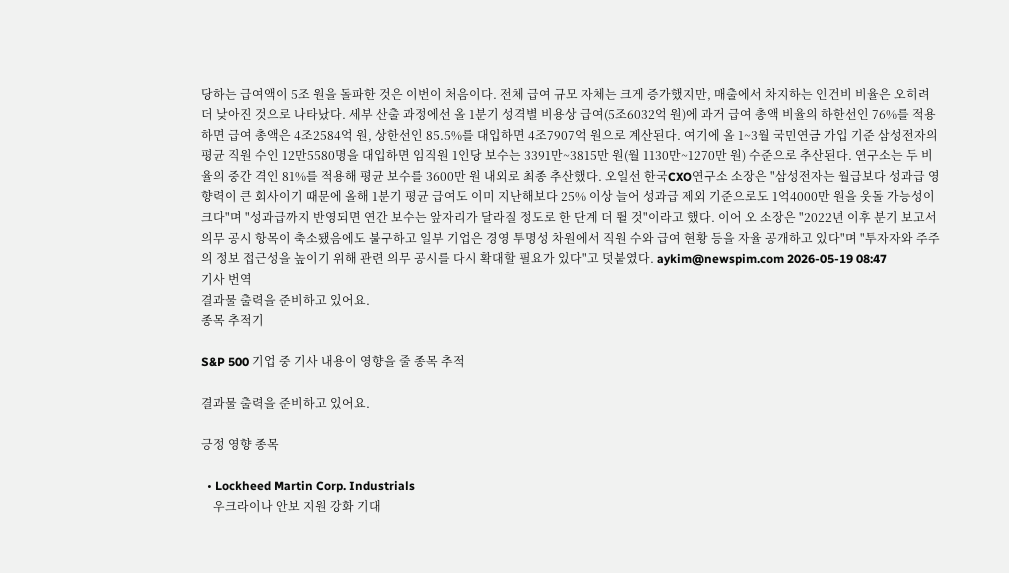당하는 급여액이 5조 원을 돌파한 것은 이번이 처음이다. 전체 급여 규모 자체는 크게 증가했지만, 매출에서 차지하는 인건비 비율은 오히려 더 낮아진 것으로 나타났다. 세부 산출 과정에선 올 1분기 성격별 비용상 급여(5조6032억 원)에 과거 급여 총액 비율의 하한선인 76%를 적용하면 급여 총액은 4조2584억 원, 상한선인 85.5%를 대입하면 4조7907억 원으로 계산된다. 여기에 올 1~3월 국민연금 가입 기준 삼성전자의 평균 직원 수인 12만5580명을 대입하면 임직원 1인당 보수는 3391만~3815만 원(월 1130만~1270만 원) 수준으로 추산된다. 연구소는 두 비율의 중간 격인 81%를 적용해 평균 보수를 3600만 원 내외로 최종 추산했다. 오일선 한국CXO연구소 소장은 "삼성전자는 월급보다 성과급 영향력이 큰 회사이기 때문에 올해 1분기 평균 급여도 이미 지난해보다 25% 이상 늘어 성과급 제외 기준으로도 1억4000만 원을 웃돌 가능성이 크다"며 "성과급까지 반영되면 연간 보수는 앞자리가 달라질 정도로 한 단계 더 뛸 것"이라고 했다. 이어 오 소장은 "2022년 이후 분기 보고서 의무 공시 항목이 축소됐음에도 불구하고 일부 기업은 경영 투명성 차원에서 직원 수와 급여 현황 등을 자율 공개하고 있다"며 "투자자와 주주의 정보 접근성을 높이기 위해 관련 의무 공시를 다시 확대할 필요가 있다"고 덧붙였다. aykim@newspim.com 2026-05-19 08:47
기사 번역
결과물 출력을 준비하고 있어요.
종목 추적기

S&P 500 기업 중 기사 내용이 영향을 줄 종목 추적

결과물 출력을 준비하고 있어요.

긍정 영향 종목

  • Lockheed Martin Corp. Industrials
    우크라이나 안보 지원 강화 기대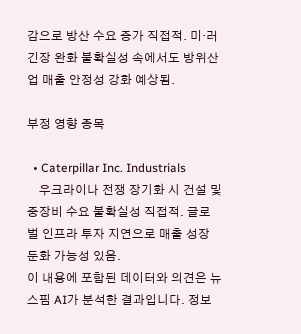감으로 방산 수요 증가 직접적. 미·러 긴장 완화 불확실성 속에서도 방위산업 매출 안정성 강화 예상됨.

부정 영향 종목

  • Caterpillar Inc. Industrials
    우크라이나 전쟁 장기화 시 건설 및 중장비 수요 불확실성 직접적. 글로벌 인프라 투자 지연으로 매출 성장 둔화 가능성 있음.
이 내용에 포함된 데이터와 의견은 뉴스핌 AI가 분석한 결과입니다. 정보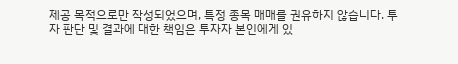제공 목적으로만 작성되었으며, 특정 종목 매매를 권유하지 않습니다. 투자 판단 및 결과에 대한 책임은 투자자 본인에게 있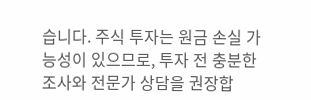습니다. 주식 투자는 원금 손실 가능성이 있으므로, 투자 전 충분한 조사와 전문가 상담을 권장합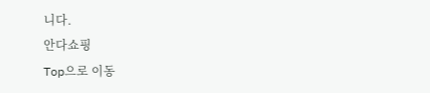니다.
안다쇼핑
Top으로 이동